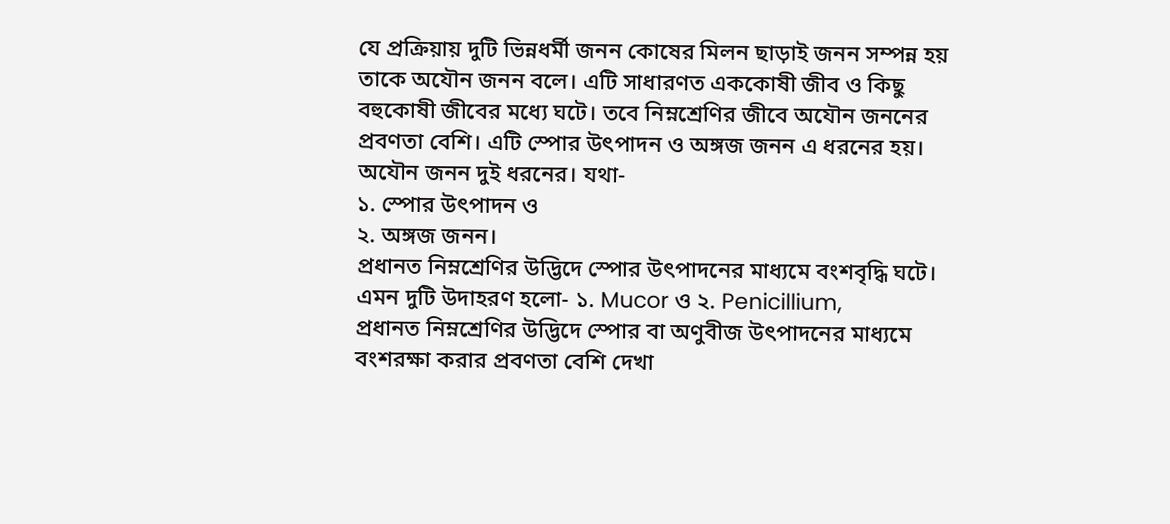যে প্রক্রিয়ায় দুটি ভিন্নধর্মী জনন কোষের মিলন ছাড়াই জনন সম্পন্ন হয় তাকে অযৌন জনন বলে। এটি সাধারণত এককোষী জীব ও কিছু বহুকোষী জীবের মধ্যে ঘটে। তবে নিম্নশ্রেণির জীবে অযৌন জননের প্রবণতা বেশি। এটি স্পোর উৎপাদন ও অঙ্গজ জনন এ ধরনের হয়।
অযৌন জনন দুই ধরনের। যথা-
১. স্পোর উৎপাদন ও
২. অঙ্গজ জনন।
প্রধানত নিম্নশ্রেণির উদ্ভিদে স্পোর উৎপাদনের মাধ্যমে বংশবৃদ্ধি ঘটে। এমন দুটি উদাহরণ হলো- ১. Mucor ও ২. Penicillium,
প্রধানত নিম্নশ্রেণির উদ্ভিদে স্পোর বা অণুবীজ উৎপাদনের মাধ্যমে বংশরক্ষা করার প্রবণতা বেশি দেখা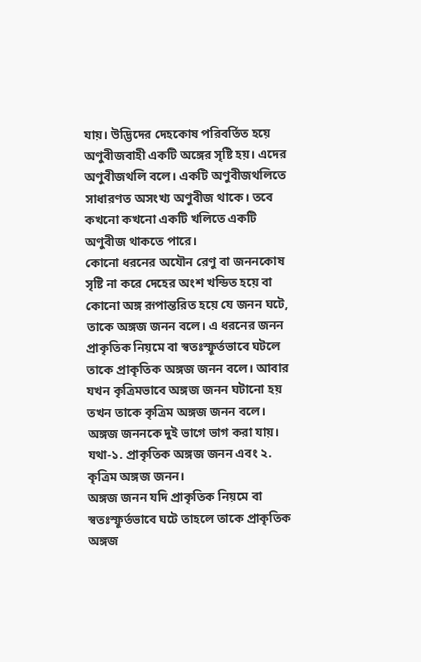যায়। উদ্ভিদের দেহকোষ পরিবর্তিত হয়ে অণুবীজবাহী একটি অঙ্গের সৃষ্টি হয়। এদের অণুবীজথলি বলে। একটি অণুবীজথলিতে সাধারণত অসংখ্য অণুবীজ থাকে। তবে কখনো কখনো একটি খলিতে একটি অণুবীজ থাকতে পারে।
কোনো ধরনের অযৌন রেণু বা জননকোষ সৃষ্টি না করে দেহের অংশ খন্ডিত হয়ে বা কোনো অঙ্গ রূপান্তরিত হয়ে যে জনন ঘটে, তাকে অঙ্গজ জনন বলে। এ ধরনের জনন প্রাকৃতিক নিয়মে বা স্বতঃস্ফূর্তভাবে ঘটলে তাকে প্রাকৃতিক অঙ্গজ জনন বলে। আবার যখন কৃত্রিমভাবে অঙ্গজ জনন ঘটানো হয় তখন তাকে কৃত্রিম অঙ্গজ জনন বলে।
অঙ্গজ জননকে দুই ভাগে ভাগ করা যায়। যথা-১. প্রাকৃতিক অঙ্গজ জনন এবং ২. কৃত্রিম অঙ্গজ জনন।
অঙ্গজ জনন যদি প্রাকৃতিক নিয়মে বা স্বতঃস্ফূর্তভাবে ঘটে তাহলে তাকে প্রাকৃতিক অঙ্গজ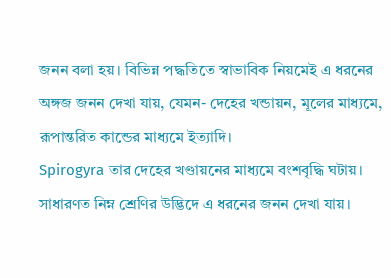জনন বলা হয়। বিভিন্ন পদ্ধতিতে স্বাভাবিক নিয়মেই এ ধরনের অঙ্গজ জনন দেখা যায়, যেমন- দেহের খন্ডায়ন, মূলের মাধ্যমে, রূপান্তরিত কান্ডের মাধ্যমে ইত্যাদি।
Spirogyra তার দেহের খণ্ডায়নের মাধ্যমে বংশবৃদ্ধি ঘটায়। সাধারণত নিম্ন শ্রেণির উদ্ভিদে এ ধরনের জনন দেখা যায়।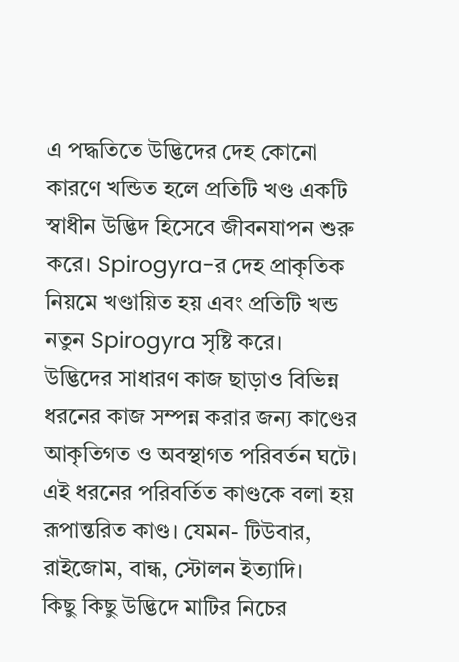এ পদ্ধতিতে উদ্ভিদের দেহ কোনো কারণে খন্ডিত হলে প্রতিটি খণ্ড একটি স্বাধীন উদ্ভিদ হিসেবে জীবনযাপন শুরু করে। Spirogyra-র দেহ প্রাকৃতিক নিয়মে খণ্ডায়িত হয় এবং প্রতিটি খন্ড নতুন Spirogyra সৃষ্টি করে।
উদ্ভিদের সাধারণ কাজ ছাড়াও বিভিন্ন ধরনের কাজ সম্পন্ন করার জন্য কাণ্ডের আকৃতিগত ও অবস্থাগত পরিবর্তন ঘটে। এই ধরনের পরিবর্তিত কাণ্ডকে বলা হয় রূপান্তরিত কাণ্ড। যেমন- টিউবার, রাইজোম, বান্ধ, স্টোলন ইত্যাদি।
কিছু কিছু উদ্ভিদে মাটির নিচের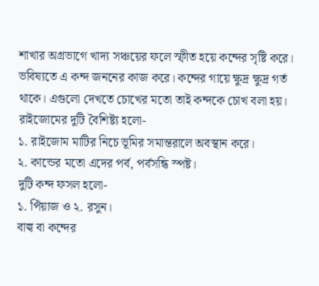শাখার অগ্রভাগে খাদ্য সঞ্চয়ের ফলে স্ফীত হয়ে কন্দের সৃষ্টি করে। ভবিষ্যতে এ কন্দ জননের কাজ করে। কন্দের গায়ে ক্ষুদ্র ক্ষুদ্র গর্ত থাকে। এগুলো দেখতে চোখের মতো তাই কন্দকে চোখ বলা হয়।
রাইজোমের দুটি বৈশিষ্ট্য হলো-
১. রাইজোম মাটির নিচে ভূমির সমান্তরালে অবস্থান করে।
২. কান্ডের মতো এদের পর্ব, পর্বসন্ধি স্পষ্ট।
দুটি কন্দ ফসল হলো-
১. পিঁয়াজ ও ২. রসুন।
বাল্ব বা কন্দের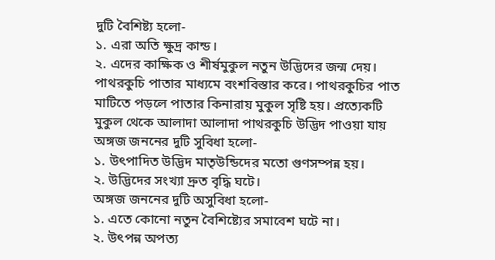দুটি বৈশিষ্ট্য হলো-
১. এরা অতি ক্ষুদ্র কান্ড।
২. এদের কাক্ষিক ও শীর্ষমুকুল নতুন উদ্ভিদের জন্ম দেয়।
পাথরকুচি পাতার মাধ্যমে বংশবিস্তার করে। পাথরকুচির পাত মাটিতে পড়লে পাতার কিনারায় মুকুল সৃষ্টি হয়। প্রত্যেকটি মুকুল থেকে আলাদা আলাদা পাথরকুচি উদ্ভিদ পাওয়া যায়
অঙ্গজ জননের দুটি সুবিধা হলো-
১. উৎপাদিত উদ্ভিদ মাতৃউন্ডিদের মতো গুণসম্পন্ন হয়।
২. উদ্ভিদের সংখ্যা দ্রুত বৃদ্ধি ঘটে।
অঙ্গজ জননের দুটি অসুবিধা হলো-
১. এতে কোনো নতুন বৈশিষ্ট্যের সমাবেশ ঘটে না।
২. উৎপন্ন অপত্য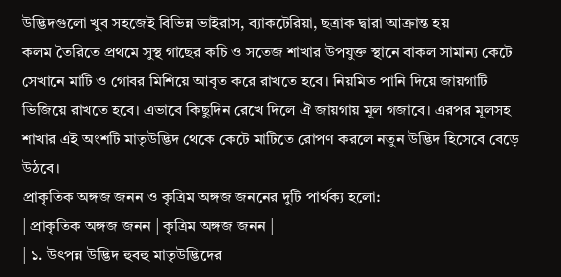উদ্ভিদগুলো খুব সহজেই বিভিন্ন ভাইরাস, ব্যাকটেরিয়া, ছত্রাক দ্বারা আক্রান্ত হয়
কলম তৈরিতে প্রথমে সুস্থ গাছের কচি ও সতেজ শাখার উপযুক্ত স্থানে বাকল সামান্য কেটে সেখানে মাটি ও গোবর মিশিয়ে আবৃত করে রাখতে হবে। নিয়মিত পানি দিয়ে জায়গাটি ভিজিয়ে রাখতে হবে। এভাবে কিছুদিন রেখে দিলে ঐ জায়গায় মূল গজাবে। এরপর মূলসহ শাখার এই অংশটি মাতৃউদ্ভিদ থেকে কেটে মাটিতে রোপণ করলে নতুন উদ্ভিদ হিসেবে বেড়ে উঠবে।
প্রাকৃতিক অঙ্গজ জনন ও কৃত্রিম অঙ্গজ জননের দুটি পার্থক্য হলো:
| প্রাকৃতিক অঙ্গজ জনন | কৃত্রিম অঙ্গজ জনন |
| ১. উৎপন্ন উদ্ভিদ হুবহু মাতৃউদ্ভিদের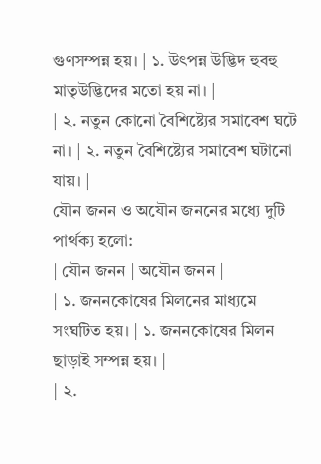গুণসম্পন্ন হয়। | ১. উৎপন্ন উদ্ভিদ হুবহু মাতৃউদ্ভিদের মতো হয় না। |
| ২. নতুন কোনো বৈশিষ্ট্যের সমাবেশ ঘটে না। | ২. নতুন বৈশিষ্ট্যের সমাবেশ ঘটানো যায়। |
যৌন জনন ও অযৌন জননের মধ্যে দুটি পার্থক্য হলো:
| যৌন জনন | অযৌন জনন |
| ১. জননকোষের মিলনের মাধ্যমে সংঘটিত হয়। | ১. জননকোষের মিলন ছাড়াই সম্পন্ন হয়। |
| ২.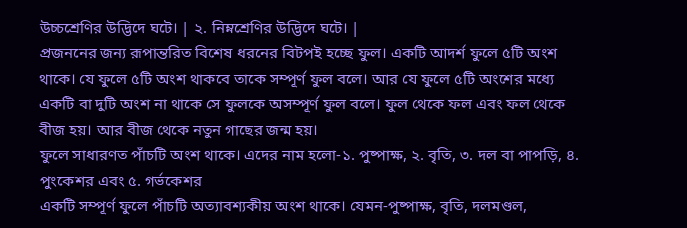উচ্চশ্রেণির উদ্ভিদে ঘটে। | ২. নিম্নশ্রেণির উদ্ভিদে ঘটে। |
প্রজননের জন্য রূপান্তরিত বিশেষ ধরনের বিটপই হচ্ছে ফুল। একটি আদর্শ ফুলে ৫টি অংশ থাকে। যে ফুলে ৫টি অংশ থাকবে তাকে সম্পূর্ণ ফুল বলে। আর যে ফুলে ৫টি অংশের মধ্যে একটি বা দুটি অংশ না থাকে সে ফুলকে অসম্পূর্ণ ফুল বলে। ফুল থেকে ফল এবং ফল থেকে বীজ হয়। আর বীজ থেকে নতুন গাছের জন্ম হয়।
ফুলে সাধারণত পাঁচটি অংশ থাকে। এদের নাম হলো-১. পুষ্পাক্ষ, ২. বৃতি, ৩. দল বা পাপড়ি, ৪. পুংকেশর এবং ৫. গর্ভকেশর
একটি সম্পূর্ণ ফুলে পাঁচটি অত্যাবশ্যকীয় অংশ থাকে। যেমন-পুষ্পাক্ষ, বৃতি, দলমণ্ডল,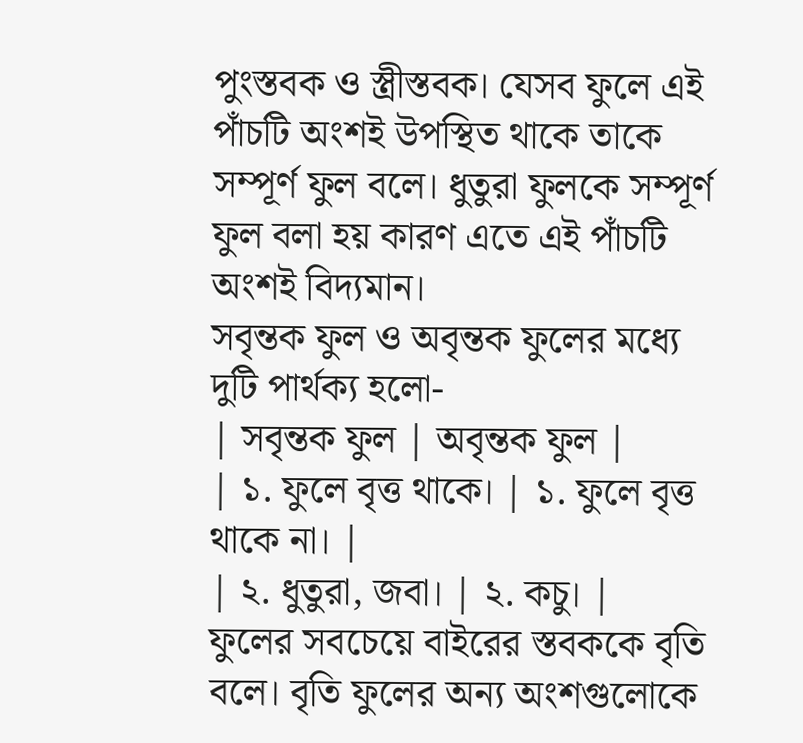পুংস্তবক ও স্ত্রীস্তবক। যেসব ফুলে এই পাঁচটি অংশই উপস্থিত থাকে তাকে সম্পূর্ণ ফুল বলে। ধুতুরা ফুলকে সম্পূর্ণ ফুল বলা হয় কারণ এতে এই পাঁচটি অংশই বিদ্যমান।
সবৃন্তক ফুল ও অবৃন্তক ফুলের মধ্যে দুটি পার্থক্য হলো-
| সবৃন্তক ফুল | অবৃন্তক ফুল |
| ১. ফুলে বৃত্ত থাকে। | ১. ফুলে বৃত্ত থাকে না। |
| ২. ধুতুরা, জবা। | ২. কচু। |
ফুলের সবচেয়ে বাইরের স্তবককে বৃতি বলে। বৃতি ফুলের অন্য অংশগুলোকে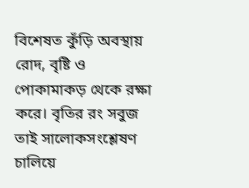বিশেষত কুঁড়ি অবস্থায় রোদ, বৃষ্টি ও পোকামাকড় থেকে রক্ষা করে। বৃতির রং সবুজ তাই সালোকসংশ্লেষণ চালিয়ে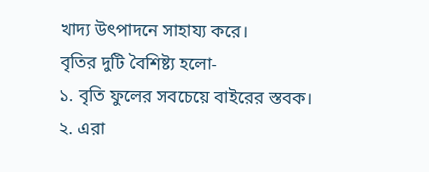খাদ্য উৎপাদনে সাহায্য করে।
বৃতির দুটি বৈশিষ্ট্য হলো-
১. বৃতি ফুলের সবচেয়ে বাইরের স্তবক।
২. এরা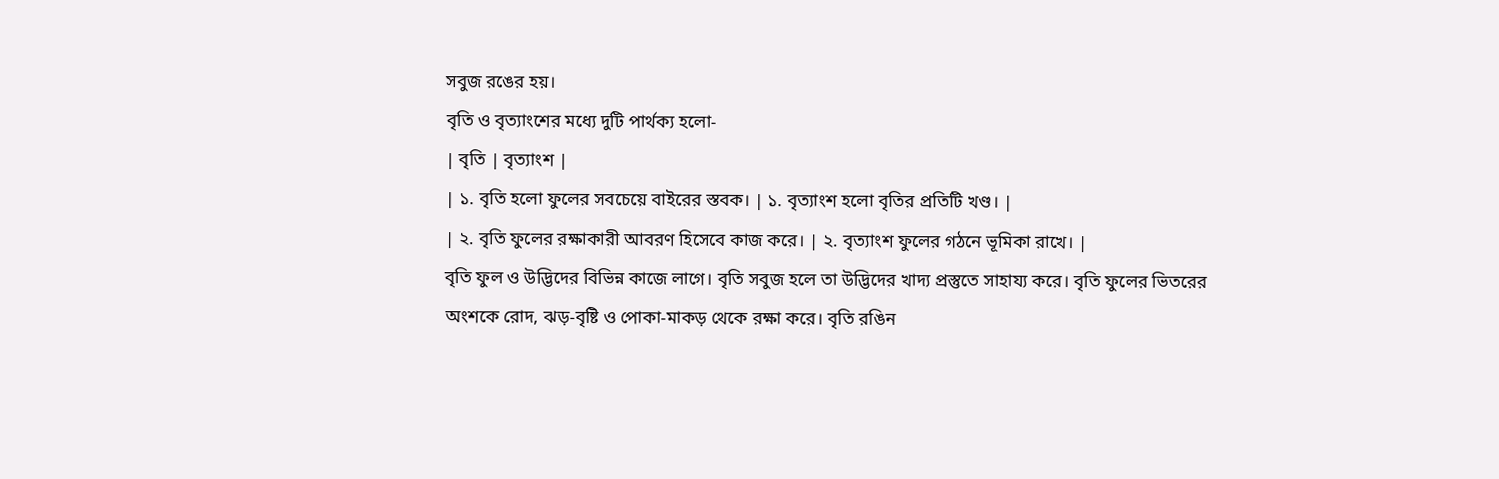সবুজ রঙের হয়।
বৃতি ও বৃত্যাংশের মধ্যে দুটি পার্থক্য হলো-
| বৃতি | বৃত্যাংশ |
| ১. বৃতি হলো ফুলের সবচেয়ে বাইরের স্তবক। | ১. বৃত্যাংশ হলো বৃতির প্রতিটি খণ্ড। |
| ২. বৃতি ফুলের রক্ষাকারী আবরণ হিসেবে কাজ করে। | ২. বৃত্যাংশ ফুলের গঠনে ভূমিকা রাখে। |
বৃতি ফুল ও উদ্ভিদের বিভিন্ন কাজে লাগে। বৃতি সবুজ হলে তা উদ্ভিদের খাদ্য প্রস্তুতে সাহায্য করে। বৃতি ফুলের ভিতরের অংশকে রোদ, ঝড়-বৃষ্টি ও পোকা-মাকড় থেকে রক্ষা করে। বৃতি রঙিন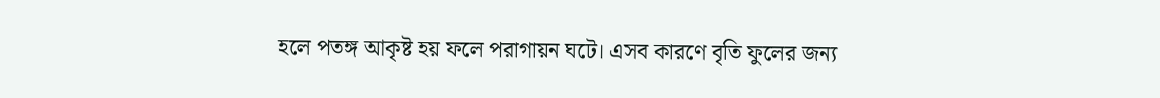হলে পতঙ্গ আকৃষ্ট হয় ফলে পরাগায়ন ঘটে। এসব কারণে বৃতি ফুলের জন্য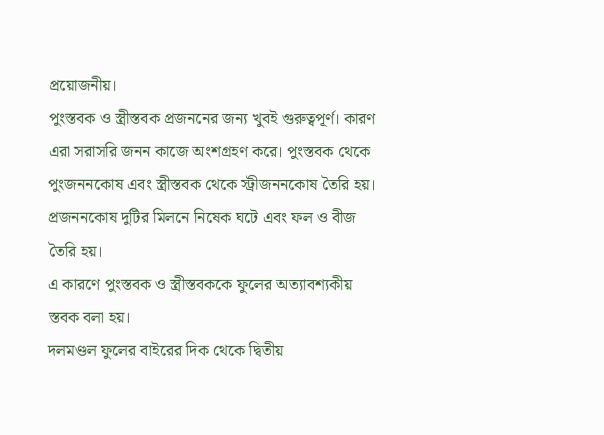প্রয়োজনীয়।
পুংস্তবক ও স্ত্রীস্তবক প্রজননের জন্য খুবই গুরুত্বপূর্ণ। কারণ এরা সরাসরি জনন কাজে অংশগ্রহণ করে। পুংস্তবক থেকে পুংজননকোষ এবং স্ত্রীস্তবক থেকে স্ট্রীজননকোষ তৈরি হয়। প্রজননকোষ দুটির মিলনে নিষেক ঘটে এবং ফল ও বীজ তৈরি হয়।
এ কারণে পুংস্তবক ও স্ত্রীস্তবককে ফুলের অত্যাবশ্যকীয় স্তবক বলা হয়।
দলমণ্ডল ফুলের বাইরের দিক থেকে দ্বিতীয়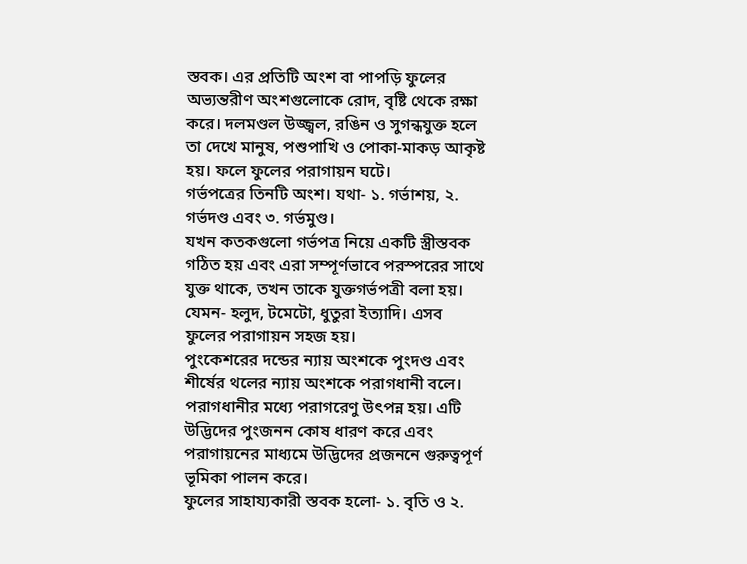স্তবক। এর প্রতিটি অংশ বা পাপড়ি ফুলের অভ্যন্তরীণ অংশগুলোকে রোদ, বৃষ্টি থেকে রক্ষা করে। দলমণ্ডল উজ্জ্বল, রঙিন ও সুগন্ধযুক্ত হলে তা দেখে মানুষ, পশুপাখি ও পোকা-মাকড় আকৃষ্ট হয়। ফলে ফুলের পরাগায়ন ঘটে।
গর্ভপত্রের তিনটি অংশ। যথা- ১. গর্ভাশয়, ২. গর্ভদণ্ড এবং ৩. গর্ভমুণ্ড।
যখন কতকগুলো গর্ভপত্র নিয়ে একটি স্ত্রীস্তবক গঠিত হয় এবং এরা সম্পূর্ণভাবে পরস্পরের সাথে যুক্ত থাকে, তখন তাকে যুক্তগর্ভপত্রী বলা হয়। যেমন- হলুদ, টমেটো, ধুতুরা ইত্যাদি। এসব ফুলের পরাগায়ন সহজ হয়।
পুংকেশরের দন্ডের ন্যায় অংশকে পুংদণ্ড এবং শীর্ষের থলের ন্যায় অংশকে পরাগধানী বলে। পরাগধানীর মধ্যে পরাগরেণু উৎপন্ন হয়। এটি উদ্ভিদের পুংজনন কোষ ধারণ করে এবং পরাগায়নের মাধ্যমে উদ্ভিদের প্রজননে গুরুত্বপূর্ণ ভূমিকা পালন করে।
ফুলের সাহায্যকারী স্তবক হলো- ১. বৃতি ও ২.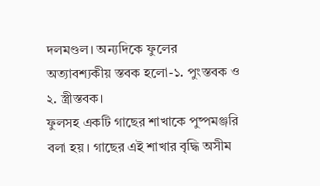দলমণ্ডল। অন্যদিকে ফুলের অত্যাবশ্যকীয় স্তবক হলো-১. পুংস্তবক ও ২. স্ত্রীস্তবক।
ফুলসহ একটি গাছের শাখাকে পুষ্পমঞ্জরি বলা হয়। গাছের এই শাখার বৃদ্ধি অসীম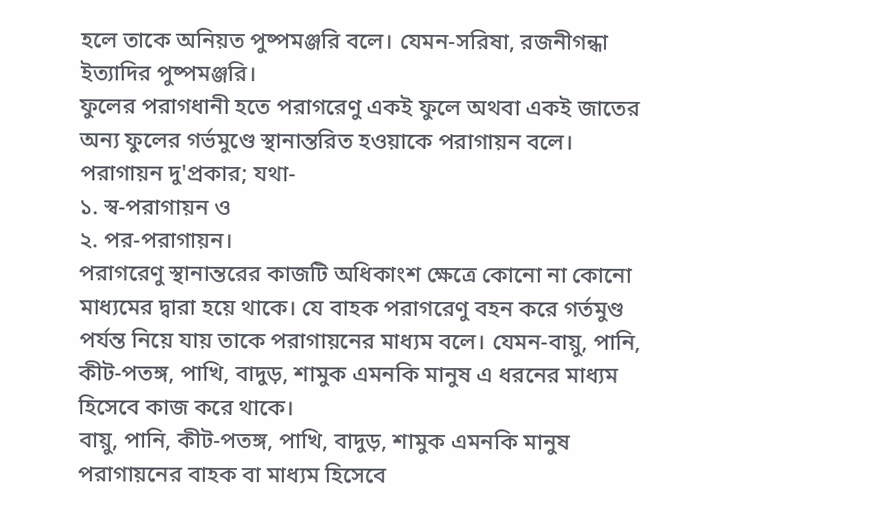হলে তাকে অনিয়ত পুষ্পমঞ্জরি বলে। যেমন-সরিষা, রজনীগন্ধা ইত্যাদির পুষ্পমঞ্জরি।
ফুলের পরাগধানী হতে পরাগরেণু একই ফুলে অথবা একই জাতের অন্য ফুলের গর্ভমুণ্ডে স্থানান্তরিত হওয়াকে পরাগায়ন বলে।
পরাগায়ন দু'প্রকার; যথা-
১. স্ব-পরাগায়ন ও
২. পর-পরাগায়ন।
পরাগরেণু স্থানান্তরের কাজটি অধিকাংশ ক্ষেত্রে কোনো না কোনো মাধ্যমের দ্বারা হয়ে থাকে। যে বাহক পরাগরেণু বহন করে গর্তমুণ্ড পর্যন্ত নিয়ে যায় তাকে পরাগায়নের মাধ্যম বলে। যেমন-বায়ু, পানি, কীট-পতঙ্গ, পাখি, বাদুড়, শামুক এমনকি মানুষ এ ধরনের মাধ্যম হিসেবে কাজ করে থাকে।
বায়ু, পানি, কীট-পতঙ্গ, পাখি, বাদুড়, শামুক এমনকি মানুষ পরাগায়নের বাহক বা মাধ্যম হিসেবে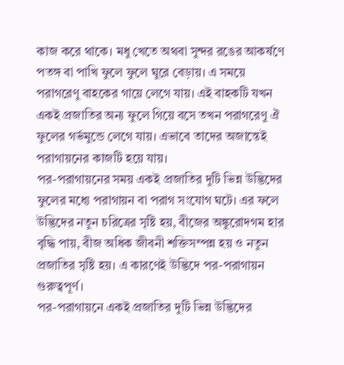কাজ করে থাকে। মধু খেতে অথবা সুন্দর রঙের আকর্ষণে পতঙ্গ বা পাখি ফুলে ফুলে ঘুরে বেড়ায়। এ সময়ে পরাগরেণু বাহকের গায়ে লেগে যায়। এই বাহকটি যখন একই প্রজাতির অন্য ফুলে গিয়ে বসে তখন পরাগরেণু ঐ ফুলের গর্ভমুন্ডে লেগে যায়। এভাবে তাদের অজান্তেই পরাগায়নের কাজটি হয়ে যায়।
পর-পরাগায়নের সময় একই প্রজাতির দুটি ভিন্ন উদ্ভিদের ফুলের মধ্যে পরাগায়ন বা পরাগ সংযোগ ঘটে। এর ফলে উদ্ভিদের নতুন চরিত্রের সৃষ্টি হয়, বীজের অঙ্কুরোদগম হার বৃদ্ধি পায়, বীজ অধিক জীবনী শক্তিসম্পন্ন হয় ও নতুন প্রজাতির সৃষ্টি হয়। এ কারণেই উদ্ভিদে পর-পরাগায়ন গুরুত্বপূর্ণ।
পর-পরাগায়নে একই প্রজাতির দুটি ভিন্ন উদ্ভিদের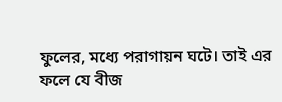ফুলের, মধ্যে পরাগায়ন ঘটে। তাই এর ফলে যে বীজ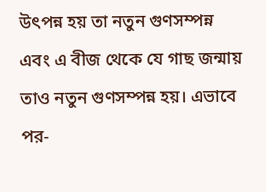উৎপন্ন হয় তা নতুন গুণসম্পন্ন এবং এ বীজ থেকে যে গাছ জন্মায় তাও নতুন গুণসম্পন্ন হয়। এভাবে পর-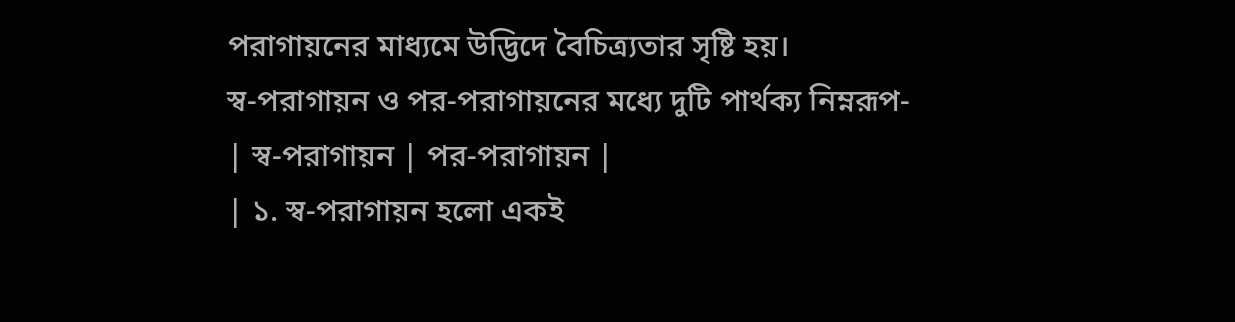পরাগায়নের মাধ্যমে উদ্ভিদে বৈচিত্র্যতার সৃষ্টি হয়।
স্ব-পরাগায়ন ও পর-পরাগায়নের মধ্যে দুটি পার্থক্য নিম্নরূপ-
| স্ব-পরাগায়ন | পর-পরাগায়ন |
| ১. স্ব-পরাগায়ন হলো একই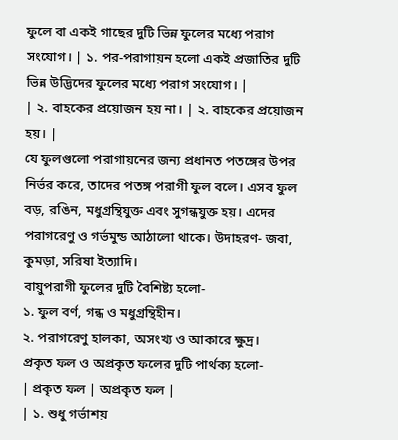ফুলে বা একই গাছের দুটি ভিন্ন ফুলের মধ্যে পরাগ সংযোগ। | ১. পর-পরাগায়ন হলো একই প্রজাতির দুটি ভিন্ন উদ্ভিদের ফুলের মধ্যে পরাগ সংযোগ। |
| ২. বাহকের প্রয়োজন হয় না। | ২. বাহকের প্রয়োজন হয়। |
যে ফুলগুলো পরাগায়নের জন্য প্রধানত পতঙ্গের উপর নির্ভর করে, তাদের পতঙ্গ পরাগী ফুল বলে। এসব ফুল বড়, রঙিন, মধুগ্রন্থিযুক্ত এবং সুগন্ধযুক্ত হয়। এদের পরাগরেণু ও গর্ভমুন্ড আঠালো থাকে। উদাহরণ- জবা, কুমড়া, সরিষা ইত্যাদি।
বায়ুপরাগী ফুলের দুটি বৈশিষ্ট্য হলো-
১. ফুল বর্ণ, গন্ধ ও মধুগ্রন্থিহীন।
২. পরাগরেণু হালকা, অসংখ্য ও আকারে ক্ষুদ্র।
প্রকৃত ফল ও অপ্রকৃত ফলের দুটি পার্থক্য হলো-
| প্রকৃত ফল | অপ্রকৃত ফল |
| ১. শুধু গর্ভাশয়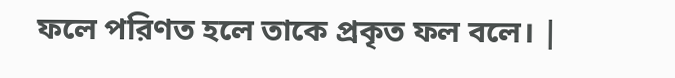ফলে পরিণত হলে তাকে প্রকৃত ফল বলে। |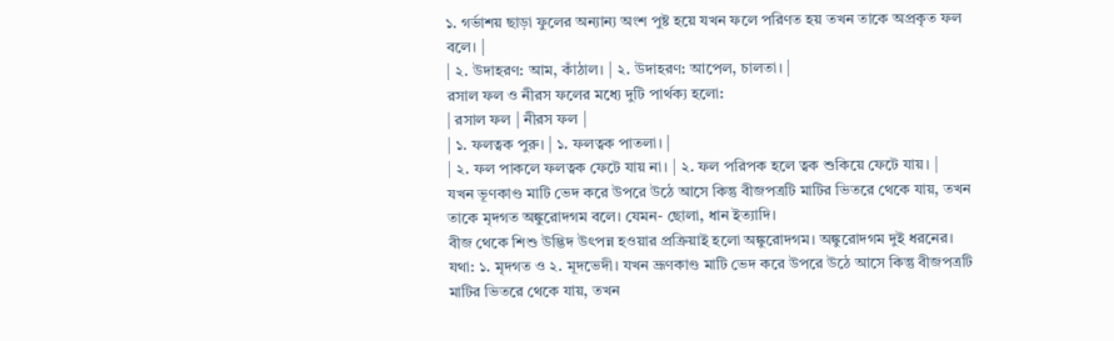১. গর্ভাশয় ছাড়া ফুলের অন্যান্য অংশ পুষ্ট হয়ে যখন ফলে পরিণত হয় তখন তাকে অপ্রকৃত ফল বলে। |
| ২. উদাহরণ: আম, কাঁঠাল। | ২. উদাহরণ: আপেল, চালতা। |
রসাল ফল ও নীরস ফলের মধ্যে দুটি পার্থক্য হলো:
| রসাল ফল | নীরস ফল |
| ১. ফলত্বক পুরু। | ১. ফলত্বক পাতলা। |
| ২. ফল পাকলে ফলত্বক ফেটে যায় না। | ২. ফল পরিপক হলে ত্বক শুকিয়ে ফেটে যায়। |
যখন ভূণকাণ্ড মাটি ভেদ করে উপরে উঠে আসে কিন্তু বীজপত্রটি মাটির ভিতরে থেকে যায়, তখন তাকে মৃদগত অঙ্কুরোদগম বলে। যেমন- ছোলা, ধান ইত্যাদি।
বীজ থেকে শিশু উদ্ভিদ উৎপন্ন হওয়ার প্রক্রিয়াই হলো অঙ্কুরোদগম। অঙ্কুরোদগম দুই ধরনের। যথা: ১. মৃদগত ও ২. মূদভেদী। যখন ভ্রূণকাণ্ড মাটি ভেদ করে উপরে উঠে আসে কিন্তু বীজপত্রটি মাটির ভিতরে থেকে যায়, তখন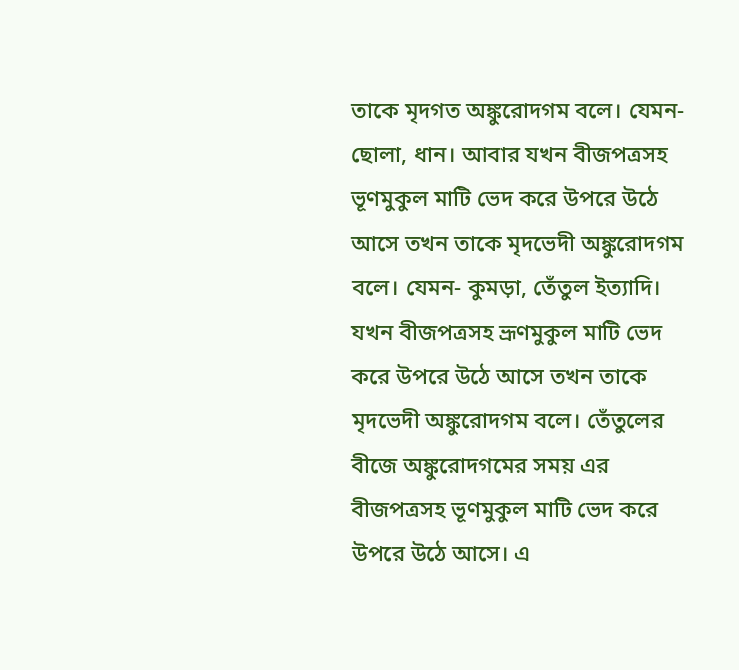তাকে মৃদগত অঙ্কুরোদগম বলে। যেমন- ছোলা, ধান। আবার যখন বীজপত্রসহ ভূণমুকুল মাটি ভেদ করে উপরে উঠে আসে তখন তাকে মৃদভেদী অঙ্কুরোদগম বলে। যেমন- কুমড়া, তেঁতুল ইত্যাদি।
যখন বীজপত্রসহ ভ্রূণমুকুল মাটি ভেদ করে উপরে উঠে আসে তখন তাকে মৃদভেদী অঙ্কুরোদগম বলে। তেঁতুলের বীজে অঙ্কুরোদগমের সময় এর বীজপত্রসহ ভূণমুকুল মাটি ভেদ করে উপরে উঠে আসে। এ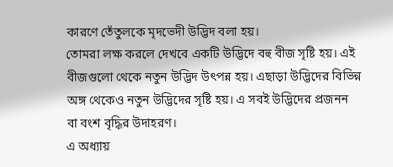কারণে তেঁতুলকে মৃদভেদী উদ্ভিদ বলা হয়।
তোমরা লক্ষ করলে দেখবে একটি উদ্ভিদে বহু বীজ সৃষ্টি হয়। এই বীজগুলো থেকে নতুন উদ্ভিদ উৎপন্ন হয়। এছাড়া উদ্ভিদের বিভিন্ন অঙ্গ থেকেও নতুন উদ্ভিদের সৃষ্টি হয়। এ সবই উদ্ভিদের প্রজনন বা বংশ বৃদ্ধির উদাহরণ।
এ অধ্যায়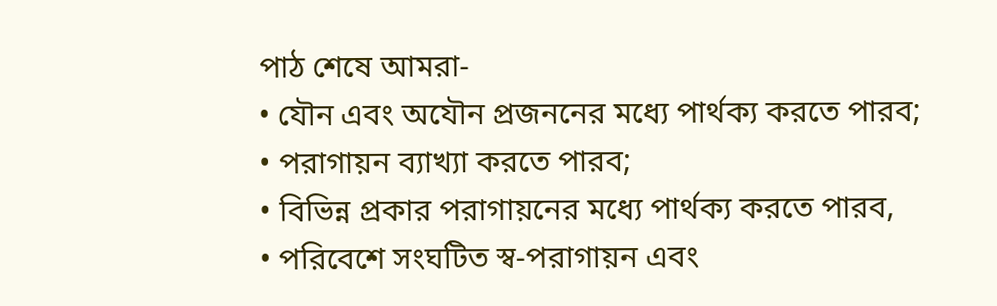পাঠ শেষে আমরা-
• যৌন এবং অযৌন প্রজননের মধ্যে পার্থক্য করতে পারব;
• পরাগায়ন ব্যাখ্যা করতে পারব;
• বিভিন্ন প্রকার পরাগায়নের মধ্যে পার্থক্য করতে পারব,
• পরিবেশে সংঘটিত স্ব-পরাগায়ন এবং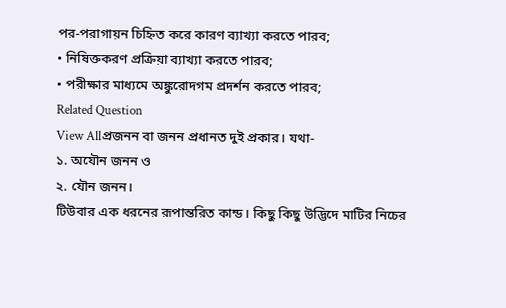পর-পরাগায়ন চিহ্নিত করে কারণ ব্যাখ্যা করতে পারব;
• নিষিক্তকরণ প্রক্রিয়া ব্যাখ্যা করতে পারব;
• পরীক্ষার মাধ্যমে অঙ্কুরোদগম প্রদর্শন করতে পারব;
Related Question
View Allপ্রজনন বা জনন প্রধানত দুই প্রকার। যথা-
১. অযৌন জনন ও
২. যৌন জনন।
টিউবার এক ধরনের রূপান্তরিত কান্ড। কিছু কিছু উদ্ভিদে মাটির নিচের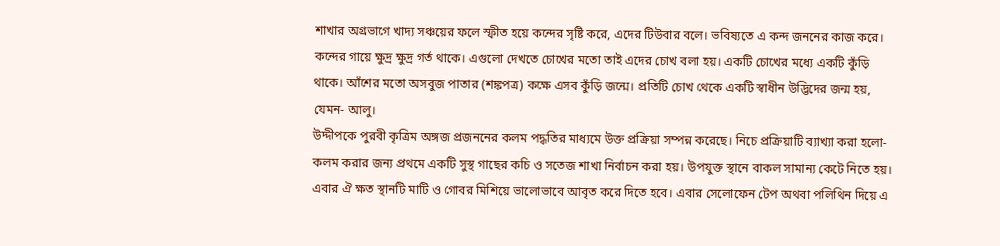শাখার অগ্রভাগে খাদ্য সঞ্চয়ের ফলে স্ফীত হয়ে কন্দের সৃষ্টি করে, এদের টিউবার বলে। ভবিষ্যতে এ কন্দ জননের কাজ করে। কন্দের গায়ে ক্ষুদ্র ক্ষুদ্র গর্ত থাকে। এগুলো দেখতে চোখের মতো তাই এদের চোখ বলা হয়। একটি চোখের মধ্যে একটি কুঁড়ি থাকে। আঁশের মতো অসবুজ পাতার (শঙ্কপত্র) কক্ষে এসব কুঁড়ি জন্মে। প্রতিটি চোখ থেকে একটি স্বাধীন উদ্ভিদের জন্ম হয়, যেমন- আলু।
উদ্দীপকে পুরবী কৃত্রিম অঙ্গজ প্রজননের কলম পদ্ধতির মাধ্যমে উক্ত প্রক্রিয়া সম্পন্ন করেছে। নিচে প্রক্রিয়াটি ব্যাখ্যা করা হলো-
কলম করার জন্য প্রথমে একটি সুস্থ গাছের কচি ও সতেজ শাখা নির্বাচন করা হয়। উপযুক্ত স্থানে বাকল সামান্য কেটে নিতে হয়। এবার ঐ ক্ষত স্থানটি মাটি ও গোবর মিশিয়ে ভালোভাবে আবৃত করে দিতে হবে। এবার সেলোফেন টেপ অথবা পলিথিন দিয়ে এ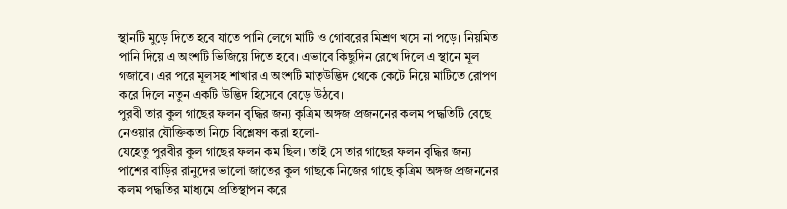স্থানটি মুড়ে দিতে হবে যাতে পানি লেগে মাটি ও গোবরের মিশ্রণ খসে না পড়ে। নিয়মিত পানি দিয়ে এ অংশটি ভিজিয়ে দিতে হবে। এভাবে কিছুদিন রেখে দিলে এ স্থানে মূল গজাবে। এর পরে মূলসহ শাখার এ অংশটি মাতৃউদ্ভিদ থেকে কেটে নিয়ে মাটিতে রোপণ করে দিলে নতুন একটি উদ্ভিদ হিসেবে বেড়ে উঠবে।
পুরবী তার কুল গাছের ফলন বৃদ্ধির জন্য কৃত্রিম অঙ্গজ প্রজননের কলম পদ্ধতিটি বেছে নেওয়ার যৌক্তিকতা নিচে বিশ্লেষণ করা হলো-
যেহেতু পুরবীর কুল গাছের ফলন কম ছিল। তাই সে তার গাছের ফলন বৃদ্ধির জন্য পাশের বাড়ির রানুদের ভালো জাতের কুল গাছকে নিজের গাছে কৃত্রিম অঙ্গজ প্রজননের কলম পদ্ধতির মাধ্যমে প্রতিস্থাপন করে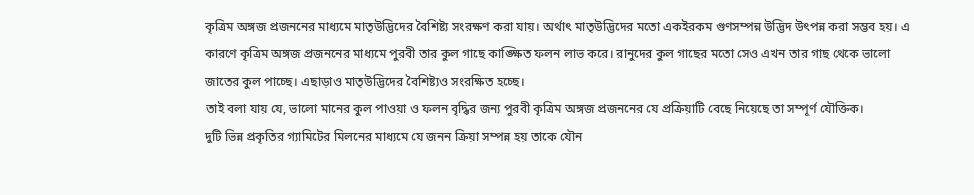কৃত্রিম অঙ্গজ প্রজননের মাধ্যমে মাতৃউদ্ভিদের বৈশিষ্ট্য সংরক্ষণ করা যায়। অর্থাৎ মাতৃউদ্ভিদের মতো একইরকম গুণসম্পন্ন উদ্ভিদ উৎপন্ন করা সম্ভব হয়। এ কারণে কৃত্রিম অঙ্গজ প্রজননের মাধ্যমে পুরবী তার কুল গাছে কাঙ্ক্ষিত ফলন লাভ করে। রানুদের কুল গাছের মতো সেও এখন তার গাছ থেকে ভালো জাতের কুল পাচ্ছে। এছাড়াও মাতৃউদ্ভিদের বৈশিষ্ট্যও সংরক্ষিত হচ্ছে।
তাই বলা যায় যে, ভালো মানের কুল পাওয়া ও ফলন বৃদ্ধির জন্য পুরবী কৃত্রিম অঙ্গজ প্রজননের যে প্রক্রিয়াটি বেছে নিয়েছে তা সম্পূর্ণ যৌক্তিক।
দুটি ভিন্ন প্রকৃতির গ্যামিটের মিলনের মাধ্যমে যে জনন ক্রিয়া সম্পন্ন হয় তাকে যৌন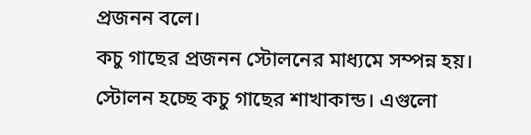প্রজনন বলে।
কচু গাছের প্রজনন স্টোলনের মাধ্যমে সম্পন্ন হয়। স্টোলন হচ্ছে কচু গাছের শাখাকান্ড। এগুলো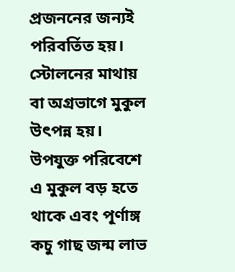প্রজননের জন্যই পরিবর্তিত হয়। স্টোলনের মাথায় বা অগ্রভাগে মুকুল উৎপন্ন হয়। উপযুক্ত পরিবেশে এ মুকুল বড় হতে থাকে এবং পূর্ণাঙ্গ কচু গাছ জন্ম লাভ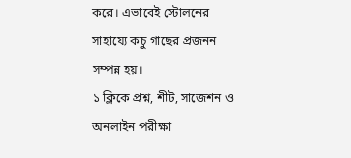করে। এভাবেই স্টোলনের সাহায্যে কচু গাছের প্রজনন সম্পন্ন হয়।
১ ক্লিকে প্রশ্ন, শীট, সাজেশন ও
অনলাইন পরীক্ষা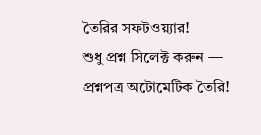তৈরির সফটওয়্যার!
শুধু প্রশ্ন সিলেক্ট করুন — প্রশ্নপত্র অটোমেটিক তৈরি!